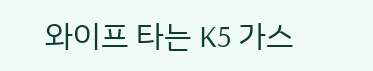와이프 타는 K5 가스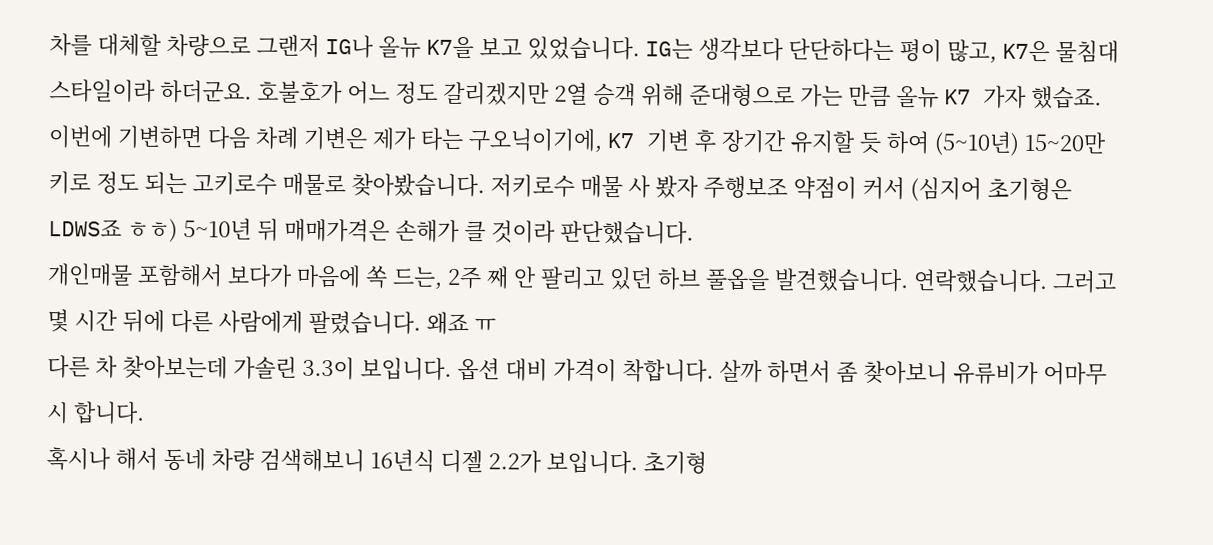차를 대체할 차량으로 그랜저 IG나 올뉴 K7을 보고 있었습니다. IG는 생각보다 단단하다는 평이 많고, K7은 물침대 스타일이라 하더군요. 호불호가 어느 정도 갈리겠지만 2열 승객 위해 준대형으로 가는 만큼 올뉴 K7 가자 했습죠.
이번에 기변하면 다음 차례 기변은 제가 타는 구오닉이기에, K7 기변 후 장기간 유지할 듯 하여 (5~10년) 15~20만키로 정도 되는 고키로수 매물로 찾아봤습니다. 저키로수 매물 사 봤자 주행보조 약점이 커서 (심지어 초기형은 LDWS죠 ㅎㅎ) 5~10년 뒤 매매가격은 손해가 클 것이라 판단했습니다.
개인매물 포함해서 보다가 마음에 쏙 드는, 2주 째 안 팔리고 있던 하브 풀옵을 발견했습니다. 연락했습니다. 그러고 몇 시간 뒤에 다른 사람에게 팔렸습니다. 왜죠 ㅠ
다른 차 찾아보는데 가솔린 3.3이 보입니다. 옵션 대비 가격이 착합니다. 살까 하면서 좀 찾아보니 유류비가 어마무시 합니다.
혹시나 해서 동네 차량 검색해보니 16년식 디젤 2.2가 보입니다. 초기형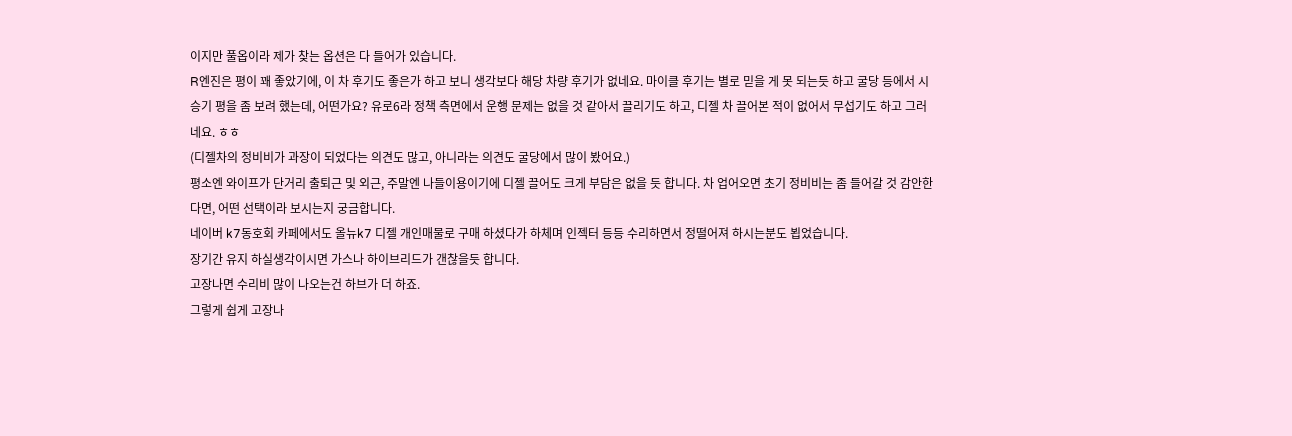이지만 풀옵이라 제가 찾는 옵션은 다 들어가 있습니다.
R엔진은 평이 꽤 좋았기에, 이 차 후기도 좋은가 하고 보니 생각보다 해당 차량 후기가 없네요. 마이클 후기는 별로 믿을 게 못 되는듯 하고 굴당 등에서 시승기 평을 좀 보려 했는데, 어떤가요? 유로6라 정책 측면에서 운행 문제는 없을 것 같아서 끌리기도 하고, 디젤 차 끌어본 적이 없어서 무섭기도 하고 그러네요. ㅎㅎ
(디젤차의 정비비가 과장이 되었다는 의견도 많고, 아니라는 의견도 굴당에서 많이 봤어요.)
평소엔 와이프가 단거리 출퇴근 및 외근, 주말엔 나들이용이기에 디젤 끌어도 크게 부담은 없을 듯 합니다. 차 업어오면 초기 정비비는 좀 들어갈 것 감안한다면, 어떤 선택이라 보시는지 궁금합니다.
네이버 k7동호회 카페에서도 올뉴k7 디젤 개인매물로 구매 하셨다가 하체며 인젝터 등등 수리하면서 정떨어져 하시는분도 뵙었습니다.
장기간 유지 하실생각이시면 가스나 하이브리드가 갠찮을듯 합니다.
고장나면 수리비 많이 나오는건 하브가 더 하죠.
그렇게 쉽게 고장나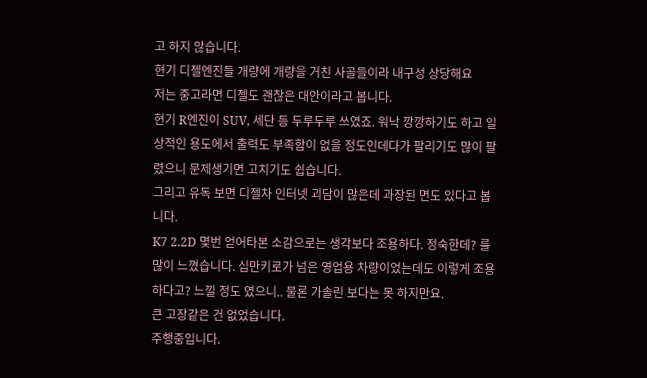고 하지 않습니다.
현기 디젤엔진들 개량에 개량을 거친 사골들이라 내구성 상당해요
저는 중고라면 디젤도 괜찮은 대안이라고 봅니다.
현기 R엔진이 SUV, 세단 등 두루두루 쓰였죠. 워낙 깡깡하기도 하고 일상적인 용도에서 출력도 부족함이 없을 정도인데다가 팔리기도 많이 팔렸으니 문제생기면 고치기도 쉽습니다.
그리고 유독 보면 디젤차 인터넷 괴담이 많은데 과장된 면도 있다고 봅니다.
K7 2.2D 몇번 얻어타본 소감으로는 생각보다 조용하다. 정숙한데? 를 많이 느꼈습니다. 십만키로가 넘은 영업용 차량이었는데도 이렇게 조용하다고? 느낄 정도 였으니.. 물론 가솔린 보다는 못 하지만요.
큰 고장같은 건 없었습니다.
주행중입니다.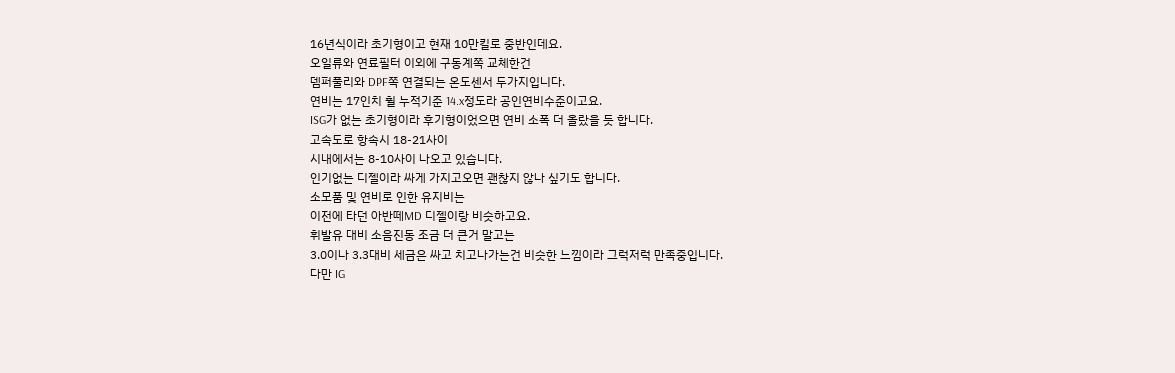16년식이라 초기형이고 현재 10만킬로 중반인데요.
오일류와 연료필터 이외에 구동계쪽 교체한건
뎀퍼풀리와 DPF쪽 연결되는 온도센서 두가지입니다.
연비는 17인치 휠 누적기준 14.x정도라 공인연비수준이고요.
ISG가 없는 초기형이라 후기형이었으면 연비 소폭 더 올랐을 듯 합니다.
고속도로 항속시 18-21사이
시내에서는 8-10사이 나오고 있습니다.
인기없는 디젤이라 싸게 가지고오면 괜찮지 않나 싶기도 합니다.
소모품 및 연비로 인한 유지비는
이전에 타던 아반떼MD 디젤이랑 비슷하고요.
휘발유 대비 소음진동 조금 더 큰거 말고는
3.0이나 3.3대비 세금은 싸고 치고나가는건 비슷한 느낌이라 그럭저럭 만족중입니다.
다만 IG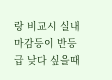랑 비교시 실내 마감등이 반등급 낮다 싶을때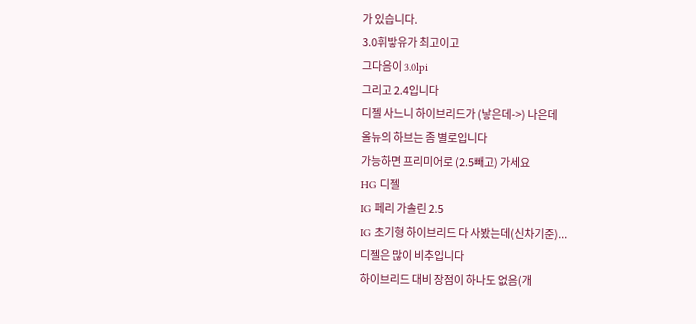가 있습니다.
3.0휘밯유가 최고이고
그다음이 3.0lpi
그리고 2.4입니다
디젤 사느니 하이브리드가 (낳은데->) 나은데
올뉴의 하브는 좀 별로입니다
가능하면 프리미어로 (2.5빼고) 가세요
HG 디젤
IG 페리 가솔린 2.5
IG 초기형 하이브리드 다 사봤는데(신차기준)...
디젤은 많이 비추입니다
하이브리드 대비 장점이 하나도 없음(개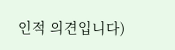인적 의견입니다)